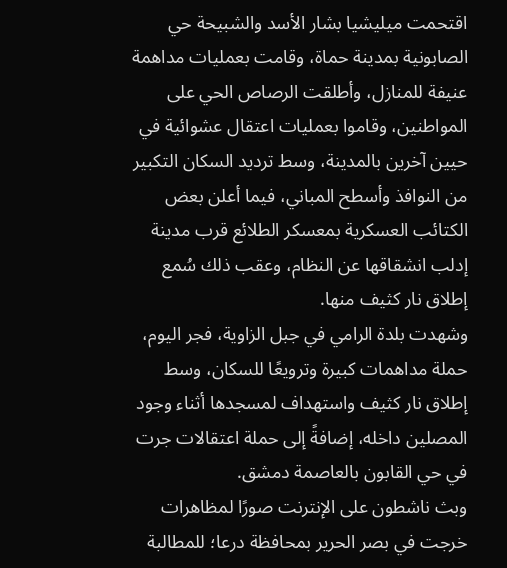اقتحمت ميليشيا بشار الأسد والشبيحة حي الصابونية بمدينة حماة، وقامت بعمليات مداهمة عنيفة للمنازل، وأطلقت الرصاص الحي على المواطنين، وقاموا بعمليات اعتقال عشوائية في حيين آخرين بالمدينة، وسط ترديد السكان التكبير من النوافذ وأسطح المباني، فيما أعلن بعض الكتائب العسكرية بمعسكر الطلائع قرب مدينة إدلب انشقاقها عن النظام، وعقب ذلك سُمع إطلاق نار كثيف منها.
وشهدت بلدة الرامي في جبل الزاوية، فجر اليوم، حملة مداهمات كبيرة وترويعًا للسكان، وسط إطلاق نار كثيف واستهداف لمسجدها أثناء وجود المصلين داخله، إضافةً إلى حملة اعتقالات جرت في حي القابون بالعاصمة دمشق.
وبث ناشطون على الإنترنت صورًا لمظاهرات خرجت في بصر الحرير بمحافظة درعا؛ للمطالبة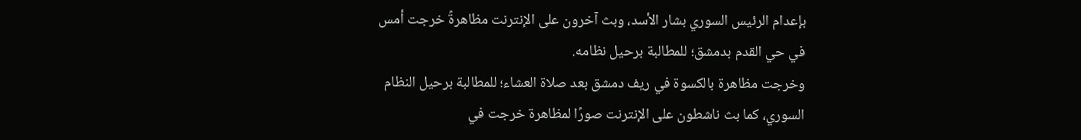بإعدام الرئيس السوري بشار الأسد، وبث آخرون على الإنترنت مظاهرةً خرجت أمس في حي القدم بدمشق؛ للمطالبة برحيل نظامه.
وخرجت مظاهرة بالكسوة في ريف دمشق بعد صلاة العشاء؛ للمطالبة برحيل النظام السوري، كما بث ناشطون على الإنترنت صورًا لمظاهرة خرجت في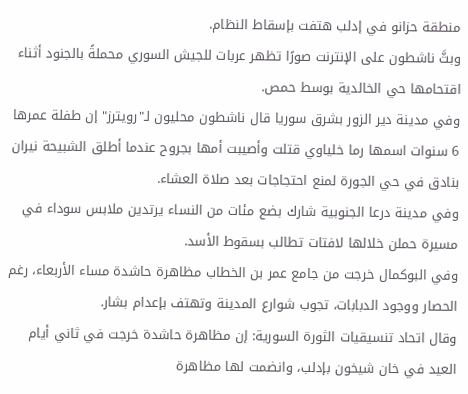منطقة حزانو في إدلب هتفت بإسقاط النظام.
وبثَّ ناشطون على الإنترنت صورًا تظهر عربات للجيش السوري محملةً بالجنود أثناء اقتحامها حي الخالدية بوسط حمص.
وفي مدينة دير الزور بشرق سوريا قال ناشطون محليون لـ"رويترز" إن طفلة عمرها 6 سنوات اسمها رما خلياوي قتلت وأصيبت أمها بجروح عندما أطلق الشبيحة نيران بنادق في حي الجورة لمنع احتجاجات بعد صلاة العشاء.
وفي مدينة درعا الجنوبية شارك بضع مئات من النساء يرتدين ملابس سوداء في مسيرة حملن خلالها لافتات تطالب بسقوط الأسد.
وفي البوكمال خرجت من جامع عمر بن الخطاب مظاهرة حاشدة مساء الأربعاء، رغم الحصار ووجود الدبابات، تجوب شوارع المدينة وتهتف بإعدام بشار.
وقال اتحاد تنسيقيات الثورة السورية: إن مظاهرة حاشدة خرجت في ثاني أيام العيد في خان شيخون بإدلب، وانضمت لها مظاهرة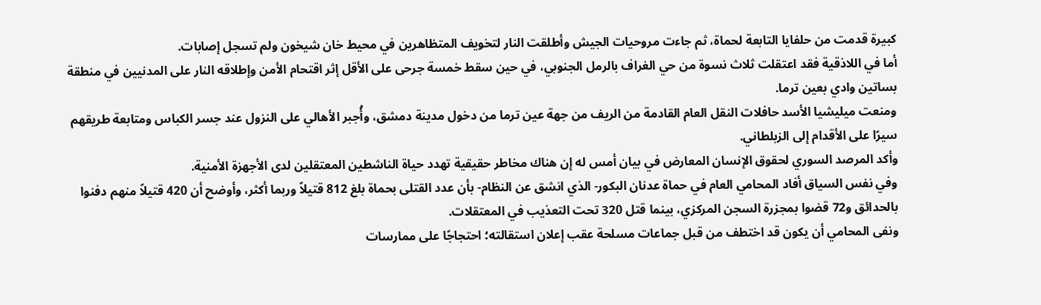كبيرة قدمت من حلفايا التابعة لحماة، ثم جاءت مروحيات الجيش وأطلقت النار لتخويف المتظاهرين في محيط خان شيخون ولم تسجل إصابات.
أما في اللاذقية فقد اعتقلت ثلاث نسوة من حي الغراف بالرمل الجنوبي، في حين سقط خمسة جرحى على الأقل إثر اقتحام الأمن وإطلاقه النار على المدنيين في منطقة بساتين وادي بعين ترما.
ومنعت ميليشيا الأسد حافلات النقل العام القادمة من الريف من جهة عين ترما من دخول مدينة دمشق، وأُجبر الأهالي على النزول عند جسر الكباس ومتابعة طريقهم سيرًا على الأقدام إلى الزبلطاني.
وأكد المرصد السوري لحقوق الإنسان المعارض في بيان أمس له إن هناك مخاطر حقيقية تهدد حياة الناشطين المعتقلين لدى الأجهزة الأمنية.
وفي نفس السياق أفاد المحامي العام في حماة عدنان البكور- الذي انشق عن النظام- بأن عدد القتلى بحماة بلغ 812 قتيلاً وربما أكثر، وأوضح أن 420 قتيلاً منهم دفنوا بالحدائق و72 قضوا بمجزرة السجن المركزي، بينما قتل 320 تحت التعذيب في المعتقلات.
ونفى المحامي أن يكون قد اختطف من قبل جماعات مسلحة عقب إعلان استقالته؛ احتجاجًا على ممارسات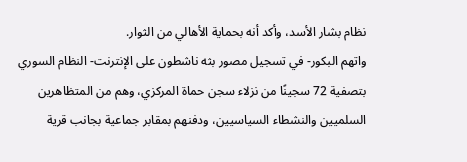نظام بشار الأسد، وأكد أنه بحماية الأهالي من الثوار.
واتهم البكور- في تسجيل مصور بثه ناشطون على الإنترنت- النظام السوري بتصفية 72 سجينًا من نزلاء سجن حماة المركزي، وهم من المتظاهرين السلميين والنشطاء السياسيين، ودفنهم بمقابر جماعية بجانب قرية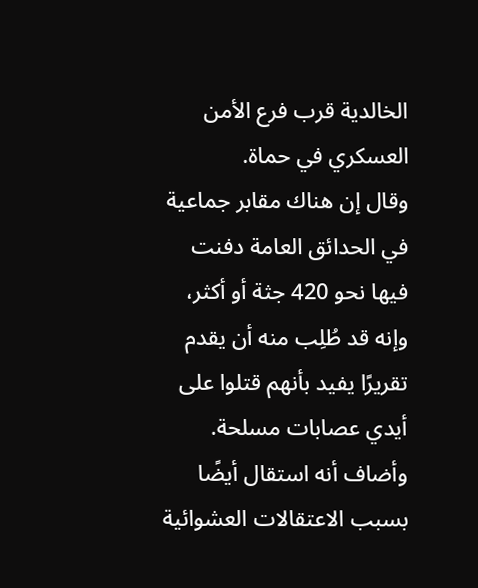الخالدية قرب فرع الأمن العسكري في حماة.
وقال إن هناك مقابر جماعية في الحدائق العامة دفنت فيها نحو 420 جثة أو أكثر، وإنه قد طُلِب منه أن يقدم تقريرًا يفيد بأنهم قتلوا على أيدي عصابات مسلحة.
وأضاف أنه استقال أيضًا بسبب الاعتقالات العشوائية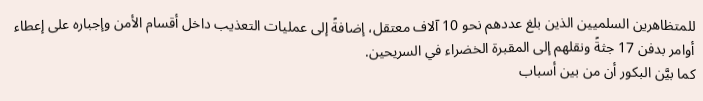للمتظاهرين السلميين الذين بلغ عددهم نحو 10 آلاف معتقل، إضافةً إلى عمليات التعذيب داخل أقسام الأمن وإجباره على إعطاء أوامر بدفن 17 جثةً ونقلهم إلى المقبرة الخضراء في السريحين.
كما بيَّن البكور أن من بين أسباب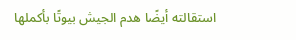استقالته أيضًا هدم الجيش بيوتًا بأكملها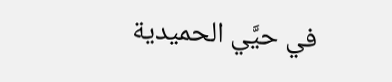في حيَّي الحميدية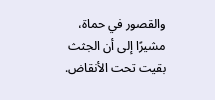والقصور في حماة، مشيرًا إلى أن الجثث بقيت تحت الأنقاض.